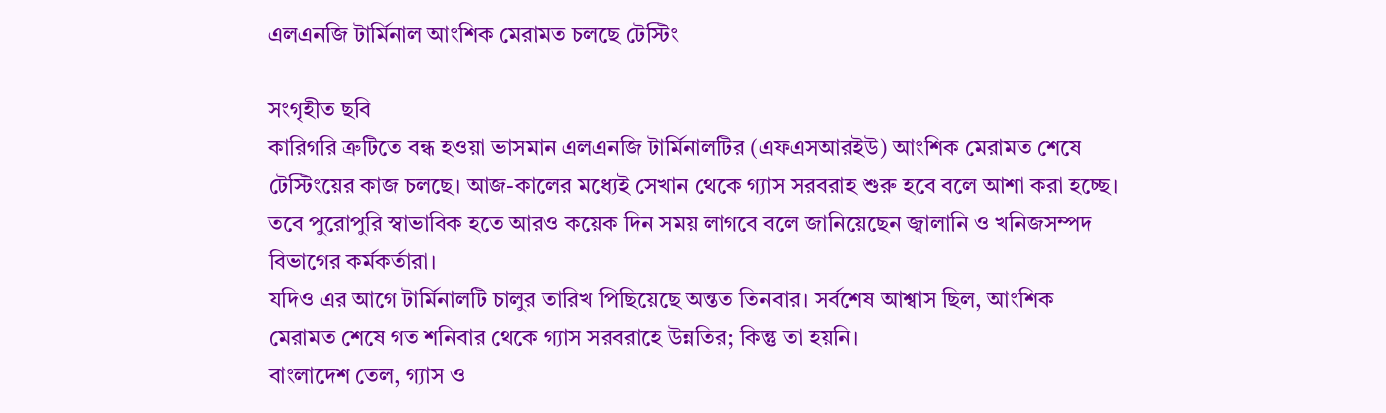এলএনজি টার্মিনাল আংশিক মেরামত চলছে টেস্টিং

সংগৃহীত ছবি
কারিগরি ত্রুটিতে বন্ধ হওয়া ভাসমান এলএনজি টার্মিনালটির (এফএসআরইউ) আংশিক মেরামত শেষে টেস্টিংয়ের কাজ চলছে। আজ-কালের মধ্যেই সেখান থেকে গ্যাস সরবরাহ শুরু হবে বলে আশা করা হচ্ছে। তবে পুরোপুরি স্বাভাবিক হতে আরও কয়েক দিন সময় লাগবে বলে জানিয়েছেন জ্বালানি ও খনিজসম্পদ বিভাগের কর্মকর্তারা।
যদিও এর আগে টার্মিনালটি চালুর তারিখ পিছিয়েছে অন্তত তিনবার। সর্বশেষ আশ্বাস ছিল, আংশিক মেরামত শেষে গত শনিবার থেকে গ্যাস সরবরাহে উন্নতির; কিন্তু তা হয়নি।
বাংলাদেশ তেল, গ্যাস ও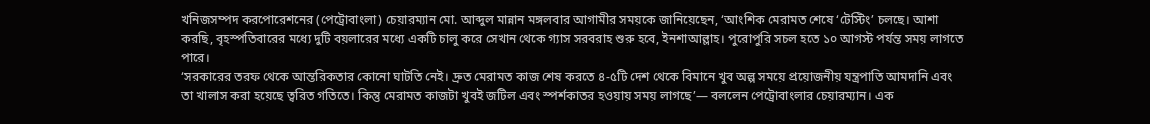খনিজসম্পদ করপোরেশনের (পেট্রোবাংলা) চেয়ারম্যান মো. আব্দুল মান্নান মঙ্গলবার আগামীর সময়কে জানিয়েছেন, ‘আংশিক মেরামত শেষে ‘টেস্টিং’ চলছে। আশা করছি, বৃহস্পতিবারের মধ্যে দুটি বয়লারের মধ্যে একটি চালু করে সেখান থেকে গ্যাস সরবরাহ শুরু হবে, ইনশাআল্লাহ। পুরোপুরি সচল হতে ১০ আগস্ট পর্যন্ত সময় লাগতে পারে।
‘সরকারের তরফ থেকে আন্তরিকতার কোনো ঘাটতি নেই। দ্রুত মেরামত কাজ শেষ করতে ৪-৫টি দেশ থেকে বিমানে খুব অল্প সময়ে প্রয়োজনীয় যন্ত্রপাতি আমদানি এবং তা খালাস করা হয়েছে ত্বরিত গতিতে। কিন্তু মেরামত কাজটা খুবই জটিল এবং স্পর্শকাতর হওয়ায় সময় লাগছে’— বললেন পেট্রোবাংলার চেয়ারম্যান। এক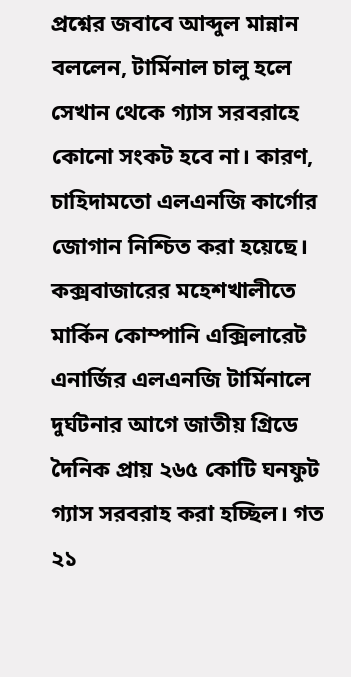প্রশ্নের জবাবে আব্দুল মান্নান বললেন, টার্মিনাল চালু হলে সেখান থেকে গ্যাস সরবরাহে কোনো সংকট হবে না। কারণ, চাহিদামতো এলএনজি কার্গোর জোগান নিশ্চিত করা হয়েছে। কক্সবাজারের মহেশখালীতে মার্কিন কোম্পানি এক্সিলারেট এনার্জির এলএনজি টার্মিনালে দুর্ঘটনার আগে জাতীয় গ্রিডে দৈনিক প্রায় ২৬৫ কোটি ঘনফুট গ্যাস সরবরাহ করা হচ্ছিল। গত ২১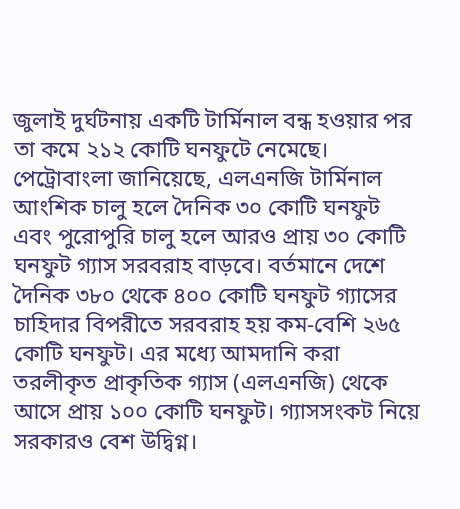জুলাই দুর্ঘটনায় একটি টার্মিনাল বন্ধ হওয়ার পর তা কমে ২১২ কোটি ঘনফুটে নেমেছে। পেট্রোবাংলা জানিয়েছে, এলএনজি টার্মিনাল আংশিক চালু হলে দৈনিক ৩০ কোটি ঘনফুট এবং পুরোপুরি চালু হলে আরও প্রায় ৩০ কোটি ঘনফুট গ্যাস সরবরাহ বাড়বে। বর্তমানে দেশে দৈনিক ৩৮০ থেকে ৪০০ কোটি ঘনফুট গ্যাসের চাহিদার বিপরীতে সরবরাহ হয় কম-বেশি ২৬৫ কোটি ঘনফুট। এর মধ্যে আমদানি করা তরলীকৃত প্রাকৃতিক গ্যাস (এলএনজি) থেকে আসে প্রায় ১০০ কোটি ঘনফুট। গ্যাসসংকট নিয়ে সরকারও বেশ উদ্বিগ্ন।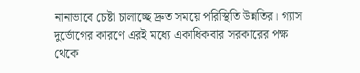নানাভাবে চেষ্টা চালাচ্ছে দ্রুত সময়ে পরিস্থিতি উন্নতির। গ্যাস দুর্ভোগের কারণে এরই মধ্যে একাধিকবার সরকারের পক্ষ থেকে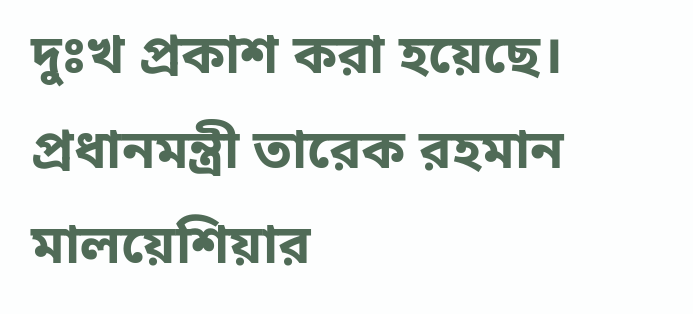দুঃখ প্রকাশ করা হয়েছে। প্রধানমন্ত্রী তারেক রহমান মালয়েশিয়ার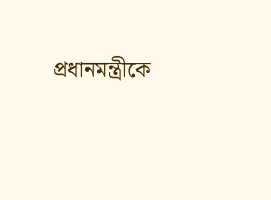প্রধানমন্ত্রীকে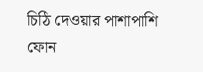চিঠি দেওয়ার পাশাপাশি ফোন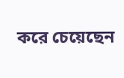করে চেয়েছেন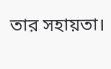তার সহায়তা।